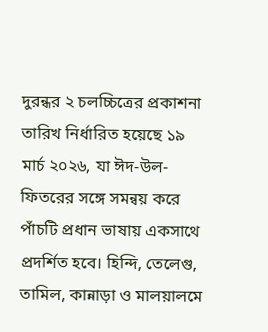দুরন্ধর ২ চলচ্চিত্রের প্রকাশনা তারিখ নির্ধারিত হয়েছে ১৯ মার্চ ২০২৬, যা ঈদ-উল-ফিতরের সঙ্গে সমন্বয় করে পাঁচটি প্রধান ভাষায় একসাথে প্রদর্শিত হবে। হিন্দি, তেলেগু, তামিল, কান্নাড়া ও মালয়ালমে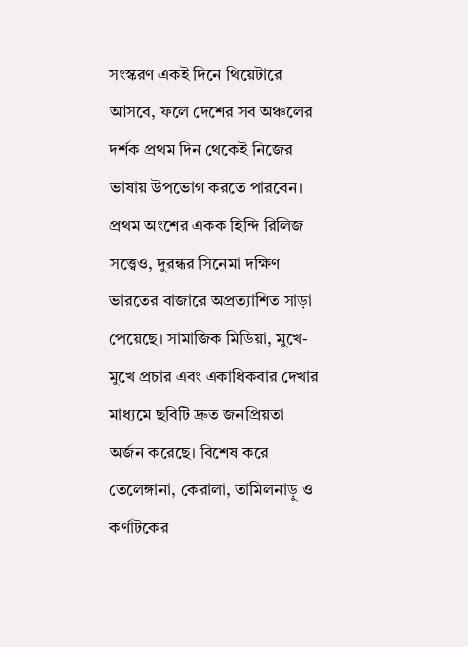সংস্করণ একই দিনে থিয়েটারে আসবে, ফলে দেশের সব অঞ্চলের দর্শক প্রথম দিন থেকেই নিজের ভাষায় উপভোগ করতে পারবেন।
প্রথম অংশের একক হিন্দি রিলিজ সত্ত্বেও, দুরন্ধর সিনেমা দক্ষিণ ভারতের বাজারে অপ্রত্যাশিত সাড়া পেয়েছে। সামাজিক মিডিয়া, মুখে-মুখে প্রচার এবং একাধিকবার দেখার মাধ্যমে ছবিটি দ্রুত জনপ্রিয়তা অর্জন করেছে। বিশেষ করে তেলেঙ্গানা, কেরালা, তামিলনাড়ু ও কর্ণাটকের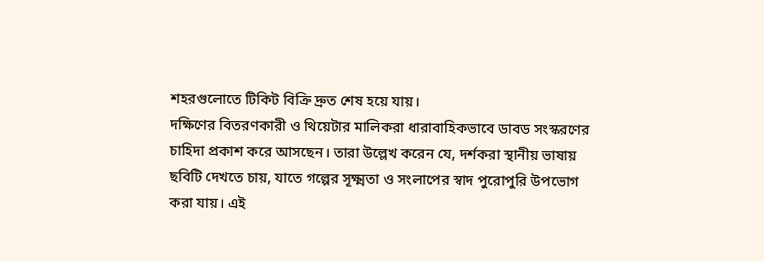শহরগুলোতে টিকিট বিক্রি দ্রুত শেষ হয়ে যায়।
দক্ষিণের বিতরণকারী ও থিয়েটার মালিকরা ধারাবাহিকভাবে ডাবড সংস্করণের চাহিদা প্রকাশ করে আসছেন। তারা উল্লেখ করেন যে, দর্শকরা স্থানীয় ভাষায় ছবিটি দেখতে চায়, যাতে গল্পের সূক্ষ্মতা ও সংলাপের স্বাদ পুরোপুরি উপভোগ করা যায়। এই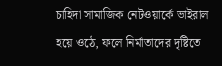চাহিদা সামাজিক নেটওয়ার্কে ভাইরাল হয়ে ওঠে, ফলে নির্মাতাদের দৃষ্টিতে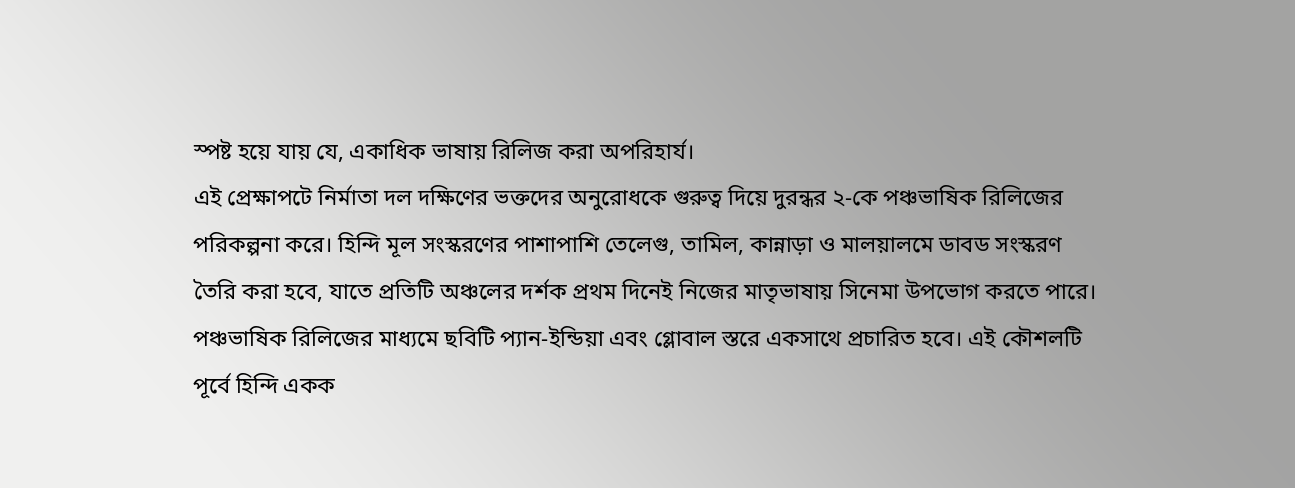স্পষ্ট হয়ে যায় যে, একাধিক ভাষায় রিলিজ করা অপরিহার্য।
এই প্রেক্ষাপটে নির্মাতা দল দক্ষিণের ভক্তদের অনুরোধকে গুরুত্ব দিয়ে দুরন্ধর ২-কে পঞ্চভাষিক রিলিজের পরিকল্পনা করে। হিন্দি মূল সংস্করণের পাশাপাশি তেলেগু, তামিল, কান্নাড়া ও মালয়ালমে ডাবড সংস্করণ তৈরি করা হবে, যাতে প্রতিটি অঞ্চলের দর্শক প্রথম দিনেই নিজের মাতৃভাষায় সিনেমা উপভোগ করতে পারে।
পঞ্চভাষিক রিলিজের মাধ্যমে ছবিটি প্যান-ইন্ডিয়া এবং গ্লোবাল স্তরে একসাথে প্রচারিত হবে। এই কৌশলটি পূর্বে হিন্দি একক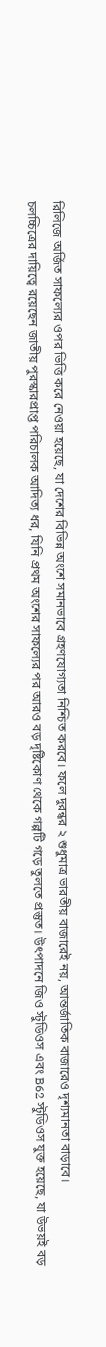রিলিজে অর্জিত সাফল্যের ওপর ভিত্তি করে নেওয়া হয়েছে, যা দেশের বিভিন্ন অংশে সমানভাবে গ্রহণযোগ্যতা নিশ্চিত করবে। ফলে দুরন্ধর ২ শুধুমাত্র ভারতীয় বাজারেই নয়, আন্তর্জাতিক বাজারেও দৃশ্যমানতা বাড়াবে।
চলচ্চিত্রের দায়িত্বে রয়েছেন জাতীয় পুরস্কারপ্রাপ্ত পরিচালক আদিত্য ধর, যিনি প্রথম অংশের সাফল্যের পর আরও বড় দৃষ্টিকোণ থেকে গল্পটি গড়ে তুলতে প্রস্তুত। উৎপাদনে জিও স্টুডিওস এবং B62 স্টুডিওস যুক্ত হয়েছে, যা উভয়ই বড়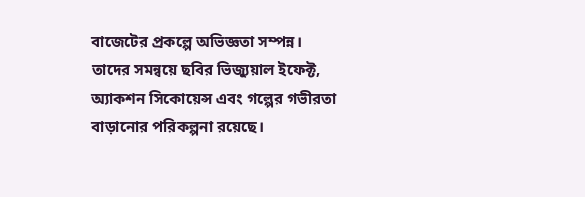বাজেটের প্রকল্পে অভিজ্ঞতা সম্পন্ন। তাদের সমন্বয়ে ছবির ভিজ্যুয়াল ইফেক্ট, অ্যাকশন সিকোয়েন্স এবং গল্পের গভীরতা বাড়ানোর পরিকল্পনা রয়েছে।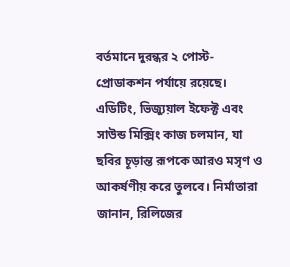বর্তমানে দুরন্ধর ২ পোস্ট-প্রোডাকশন পর্যায়ে রয়েছে। এডিটিং, ভিজ্যুয়াল ইফেক্ট এবং সাউন্ড মিক্সিং কাজ চলমান, যা ছবির চূড়ান্ত রূপকে আরও মসৃণ ও আকর্ষণীয় করে তুলবে। নির্মাতারা জানান, রিলিজের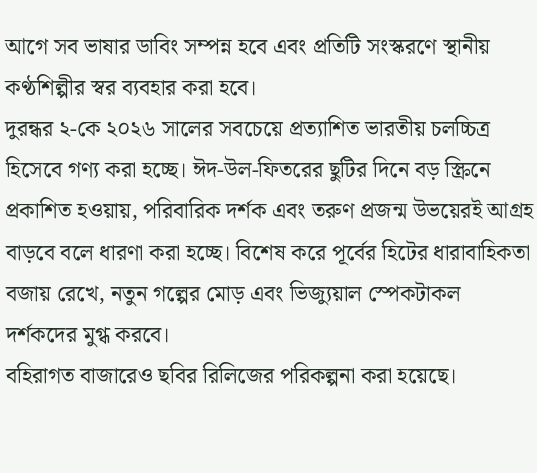আগে সব ভাষার ডাবিং সম্পন্ন হবে এবং প্রতিটি সংস্করণে স্থানীয় কণ্ঠশিল্পীর স্বর ব্যবহার করা হবে।
দুরন্ধর ২-কে ২০২৬ সালের সবচেয়ে প্রত্যাশিত ভারতীয় চলচ্চিত্র হিসেবে গণ্য করা হচ্ছে। ঈদ-উল-ফিতরের ছুটির দিনে বড় স্ক্রিনে প্রকাশিত হওয়ায়, পরিবারিক দর্শক এবং তরুণ প্রজন্ম উভয়েরই আগ্রহ বাড়বে বলে ধারণা করা হচ্ছে। বিশেষ করে পূর্বের হিটের ধারাবাহিকতা বজায় রেখে, নতুন গল্পের মোড় এবং ভিজ্যুয়াল স্পেকটাকল দর্শকদের মুগ্ধ করবে।
বহিরাগত বাজারেও ছবির রিলিজের পরিকল্পনা করা হয়েছে।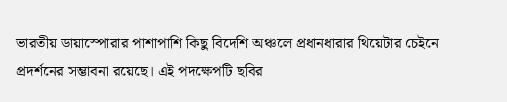ভারতীয় ডায়াস্পোরার পাশাপাশি কিছু বিদেশি অঞ্চলে প্রধানধারার থিয়েটার চেইনে প্রদর্শনের সম্ভাবনা রয়েছে। এই পদক্ষেপটি ছবির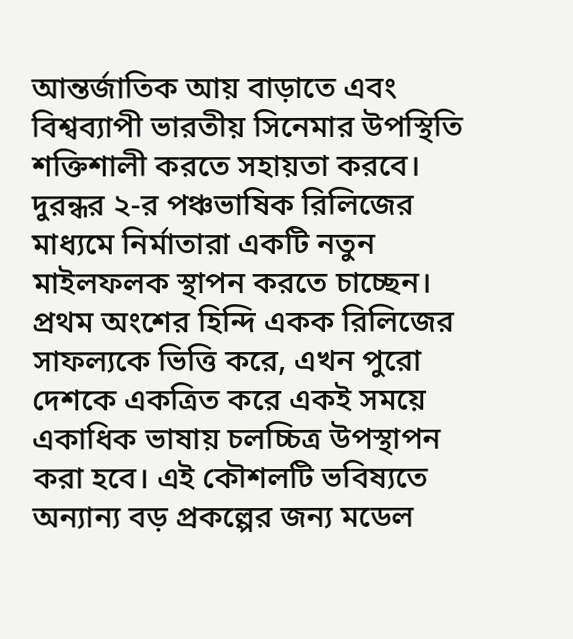আন্তর্জাতিক আয় বাড়াতে এবং বিশ্বব্যাপী ভারতীয় সিনেমার উপস্থিতি শক্তিশালী করতে সহায়তা করবে।
দুরন্ধর ২-র পঞ্চভাষিক রিলিজের মাধ্যমে নির্মাতারা একটি নতুন মাইলফলক স্থাপন করতে চাচ্ছেন। প্রথম অংশের হিন্দি একক রিলিজের সাফল্যকে ভিত্তি করে, এখন পুরো দেশকে একত্রিত করে একই সময়ে একাধিক ভাষায় চলচ্চিত্র উপস্থাপন করা হবে। এই কৌশলটি ভবিষ্যতে অন্যান্য বড় প্রকল্পের জন্য মডেল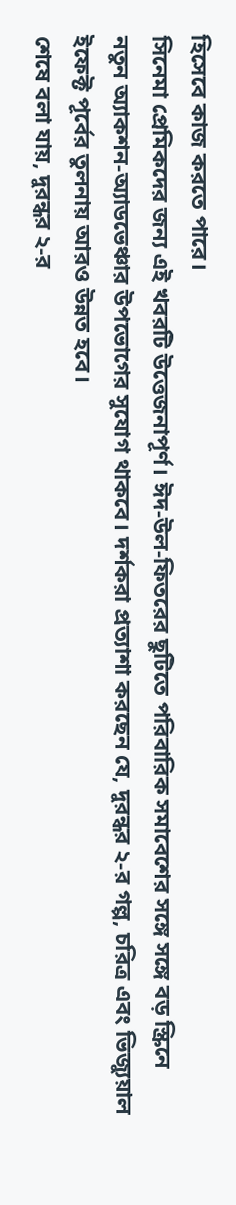হিসেবে কাজ করতে পারে।
সিনেমা প্রেমিকদের জন্য এই খবরটি উত্তেজনাপূর্ণ। ঈদ-উল-ফিতরের ছুটিতে পরিবারিক সমাবেশের সঙ্গে সঙ্গে বড় স্ক্রিনে নতুন অ্যাকশন-অ্যাডভেঞ্চার উপভোগের সুযোগ থাকবে। দর্শকরা প্রত্যাশা করছেন যে, দুরন্ধর ২-র গল্প, চরিত্র এবং ভিজ্যুয়াল ইফেক্ট পূর্বের তুলনায় আরও উন্নত হবে।
শেষে বলা যায়, দুরন্ধর ২-র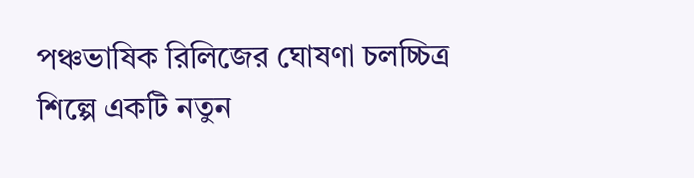পঞ্চভাষিক রিলিজের ঘোষণা চলচ্চিত্র শিল্পে একটি নতুন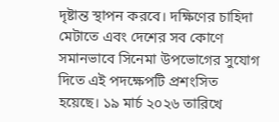দৃষ্টান্ত স্থাপন করবে। দক্ষিণের চাহিদা মেটাতে এবং দেশের সব কোণে সমানভাবে সিনেমা উপভোগের সুযোগ দিতে এই পদক্ষেপটি প্রশংসিত হয়েছে। ১৯ মার্চ ২০২৬ তারিখে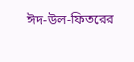ঈদ-উল-ফিতরের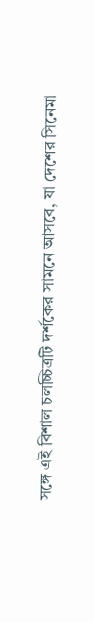সঙ্গে এই বিশাল চলচ্চিত্রটি দর্শকের সামনে আসবে, যা দেশের সিনেমা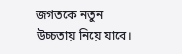জগতকে নতুন উচ্চতায় নিয়ে যাবে।